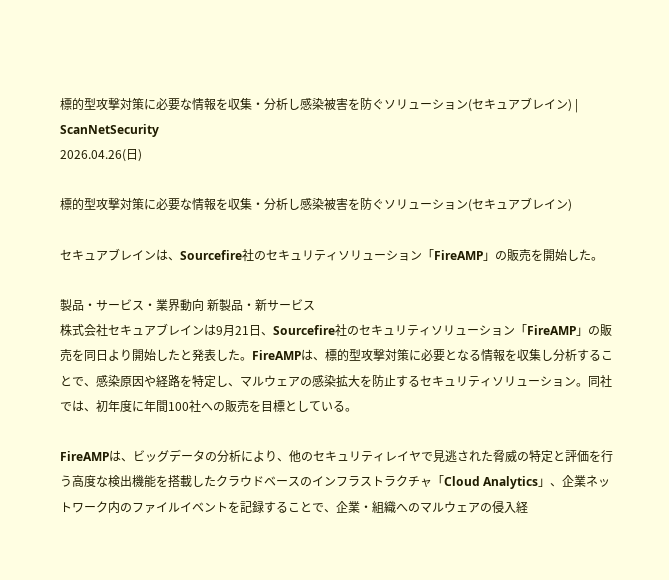標的型攻撃対策に必要な情報を収集・分析し感染被害を防ぐソリューション(セキュアブレイン) | ScanNetSecurity
2026.04.26(日)

標的型攻撃対策に必要な情報を収集・分析し感染被害を防ぐソリューション(セキュアブレイン)

セキュアブレインは、Sourcefire社のセキュリティソリューション「FireAMP」の販売を開始した。

製品・サービス・業界動向 新製品・新サービス
株式会社セキュアブレインは9月21日、Sourcefire社のセキュリティソリューション「FireAMP」の販売を同日より開始したと発表した。FireAMPは、標的型攻撃対策に必要となる情報を収集し分析することで、感染原因や経路を特定し、マルウェアの感染拡大を防止するセキュリティソリューション。同社では、初年度に年間100社への販売を目標としている。

FireAMPは、ビッグデータの分析により、他のセキュリティレイヤで見逃された脅威の特定と評価を行う高度な検出機能を搭載したクラウドベースのインフラストラクチャ「Cloud Analytics」、企業ネットワーク内のファイルイベントを記録することで、企業・組織へのマルウェアの侵入経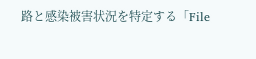路と感染被害状況を特定する「File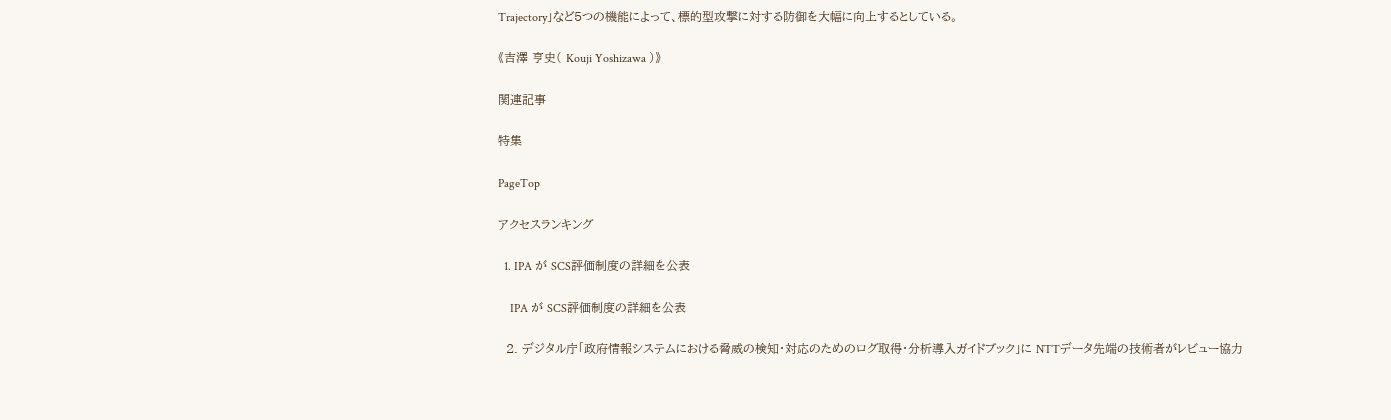Trajectory」など5つの機能によって、標的型攻撃に対する防御を大幅に向上するとしている。

《吉澤 亨史( Kouji Yoshizawa )》

関連記事

特集

PageTop

アクセスランキング

  1. IPA が SCS評価制度の詳細を公表

    IPA が SCS評価制度の詳細を公表

  2. デジタル庁「政府情報システムにおける脅威の検知・対応のためのログ取得・分析導入ガイドブック」に NTTデータ先端の技術者がレビュー協力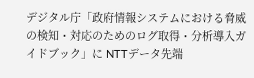デジタル庁「政府情報システムにおける脅威の検知・対応のためのログ取得・分析導入ガイドブック」に NTTデータ先端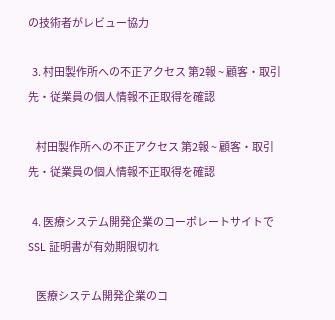の技術者がレビュー協力

  3. 村田製作所への不正アクセス 第2報 ~ 顧客・取引先・従業員の個人情報不正取得を確認

    村田製作所への不正アクセス 第2報 ~ 顧客・取引先・従業員の個人情報不正取得を確認

  4. 医療システム開発企業のコーポレートサイトで SSL 証明書が有効期限切れ

    医療システム開発企業のコ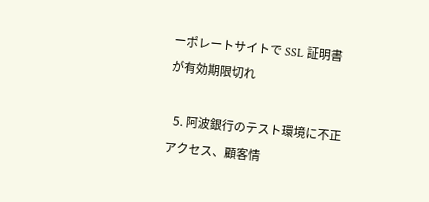ーポレートサイトで SSL 証明書が有効期限切れ

  5. 阿波銀行のテスト環境に不正アクセス、顧客情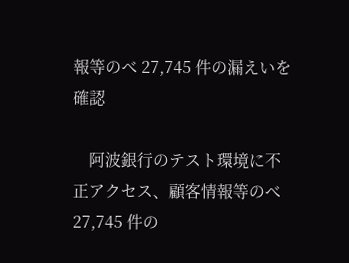報等のべ 27,745 件の漏えいを確認

    阿波銀行のテスト環境に不正アクセス、顧客情報等のべ 27,745 件の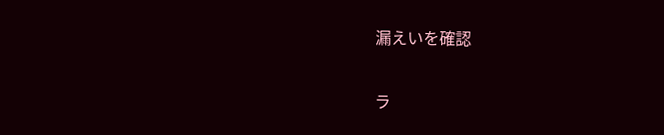漏えいを確認

ラ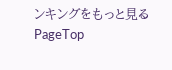ンキングをもっと見る
PageTop